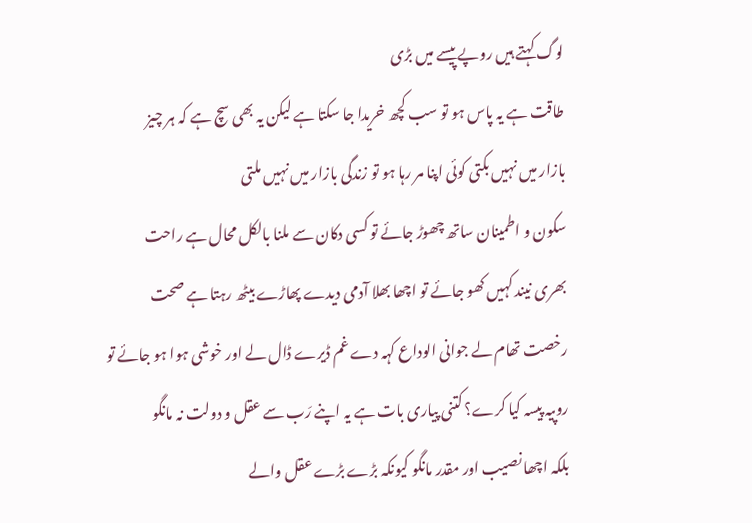لوگ کہتے ہیں روپے پیسے میں بڑی
طاقت ہے یہ پاس ہو تو سب کچھ خریدا جا سکتا ہے لیکن یہ بھی سچ ہے کہ ہر چیز
بازار میں نہیں بکتی کوئی اپنا مر رہا ہو تو زندگی بازار میں نہیں ملتی
سکون و اطمینان ساتھ چھوڑ جائے تو کسی دکان سے ملنا بالکل محال ہے راحت
بھری نیند کہیں کھو جائے تو اچھا بھلا آدمی دیدے پھاڑے بیٹھ رہتا ہے صحت
رخصت تھام لے جوانی الوداع کہہ دے غم ڈیرے ڈال لے اور خوشی ہوا ہو جائے تو
روپیہ پیسہ کیا کرے؟ کتنی پیاری بات ہے یہ اپنے رَب سے عقل و دولت نہ مانگو
بلکہ اچھا نصیب اور مقدر مانگو کیونکہ بڑے بڑے عقل والے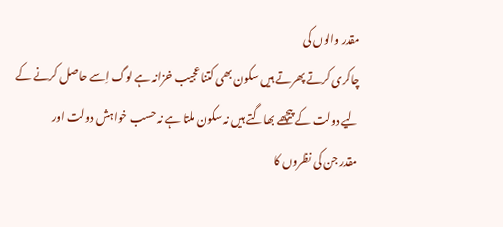مقدر والوں کی
چاکری کرتے پھرتے ہیں سکون بھی کتنا عجیب خزانہ ہے لوگ اِسے حاصل کرنے کے
لیے دولت کے پیچھے بھاگتے ہیں نہ سکون ملتا ہے نہ حسب خواہش دولت اور
مقدر جن کی نظروں کا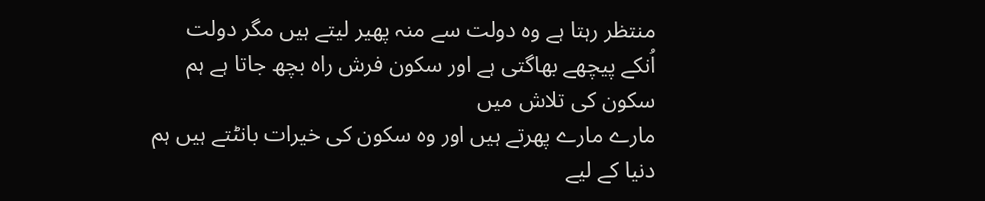منتظر رہتا ہے وہ دولت سے منہ پھیر لیتے ہیں مگر دولت
اُنکے پیچھے بھاگتی ہے اور سکون فرش راہ بچھ جاتا ہے ہم سکون کی تلاش میں
مارے مارے پھرتے ہیں اور وہ سکون کی خیرات بانٹتے ہیں ہم دنیا کے لیے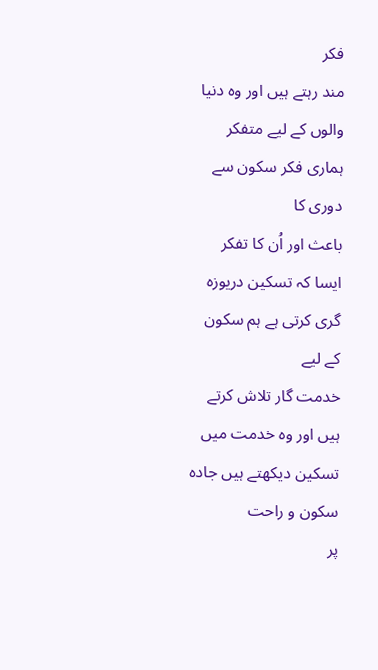فکر
مند رہتے ہیں اور وہ دنیا والوں کے لیے متفکر ہماری فکر سکون سے دوری کا
باعث اور اُن کا تفکر ایسا کہ تسکین دریوزہ گری کرتی ہے ہم سکون کے لیے
خدمت گار تلاش کرتے ہیں اور وہ خدمت میں تسکین دیکھتے ہیں جادہ سکون و راحت
پر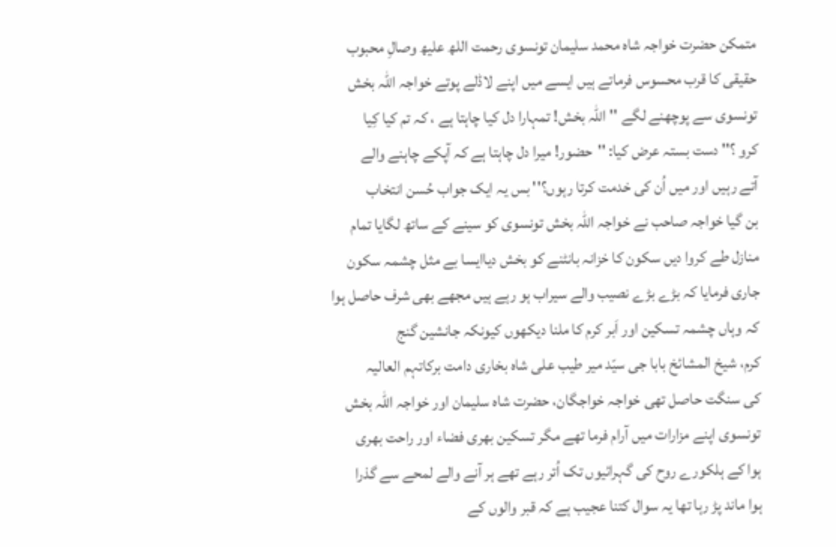متمکن حضرت خواجہ شاہ محمد سلیمان تونسوی رحمت اللھ علیھ وصالِ محبوب
حقیقی کا قرب محسوس فرماتے ہیں ایسے میں اپنے لاڈلے پوتے خواجہ اللہ بخش
تونسوی سے پوچھنے لگے ''اللہ بخش! تمہارا دل کیا چاہتا ہے ، کہ تم کیا کِیا
کرو ؟'' دست بستہ عرض کیا: ''حضور! میرا دل چاہتا ہے کہ آپکے چاہنے والے
آتے رہیں اور میں اُن کی خدمت کرتا رہوں؟'' بس یہ ایک جواب حُسن انتخاب
بن گیا خواجہ صاحب نے خواجہ اللہ بخش تونسوی کو سینے کے ساتھ لگایا تمام
منازل طے کروا دیں سکون کا خزانہ بانٹنے کو بخش دیاایسا بے مثل چشمہ سکون
جاری فرمایا کہ بڑے بڑے نصیب والے سیراب ہو رہے ہیں مجھے بھی شرف حاصل ہوا
کہ وہاں چشمہ تسکین اور اَبر کرم کا ملنا دیکھوں کیونکہ جانشین گنج
کرم، شیخ المشائخ بابا جی سیّد میر طیب علی شاہ بخاری دامت برکاتہم العالیہ
کی سنگت حاصل تھی خواجہ خواجگان، حضرت شاہ سلیمان اور خواجہ اللہ بخش
تونسوی اپنے مزارات میں آرام فرما تھے مگر تسکین بھری فضاء اور راحت بھری
ہوا کے ہلکورے روح کی گہرائیوں تک اُتر رہے تھے ہر آنے والے لمحے سے گذرا
ہوا ماند پڑ رہا تھا یہ سوال کتنا عجیب ہے کہ قبر والوں کے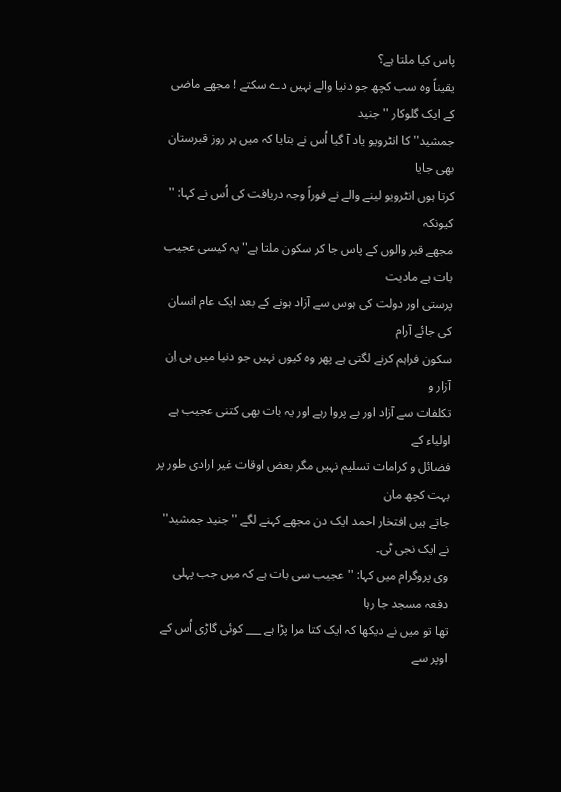پاس کیا ملتا ہے؟
یقیناً وہ سب کچھ جو دنیا والے نہیں دے سکتے ! مجھے ماضی کے ایک گلوکار ''جنید
جمشید'' کا انٹرویو یاد آ گیا اُس نے بتایا کہ میں ہر روز قبرستان بھی جایا
کرتا ہوں انٹرویو لینے والے نے فوراً وجہ دریافت کی اُس نے کہا: '' کیونکہ
مجھے قبر والوں کے پاس جا کر سکون ملتا ہے'' یہ کیسی عجیب بات ہے مادیت
پرستی اور دولت کی ہوس سے آزاد ہونے کے بعد ایک عام انسان کی جائے آرام
سکون فراہم کرنے لگتی ہے پھر وہ کیوں نہیں جو دنیا میں ہی اِن آزار و
تکلفات سے آزاد اور بے پروا رہے اور یہ بات بھی کتنی عجیب ہے اولیاء کے
فضائل و کرامات تسلیم نہیں مگر بعض اوقات غیر ارادی طور پر بہت کچھ مان
جاتے ہیں افتخار احمد ایک دن مجھے کہنے لگے ''جنید جمشید'' نے ایک نجی ٹی۔
وی پروگرام میں کہا: '' عجیب سی بات ہے کہ میں جب پہلی دفعہ مسجد جا رہا
تھا تو میں نے دیکھا کہ ایک کتا مرا پڑا ہے ___ کوئی گاڑی اُس کے اوپر سے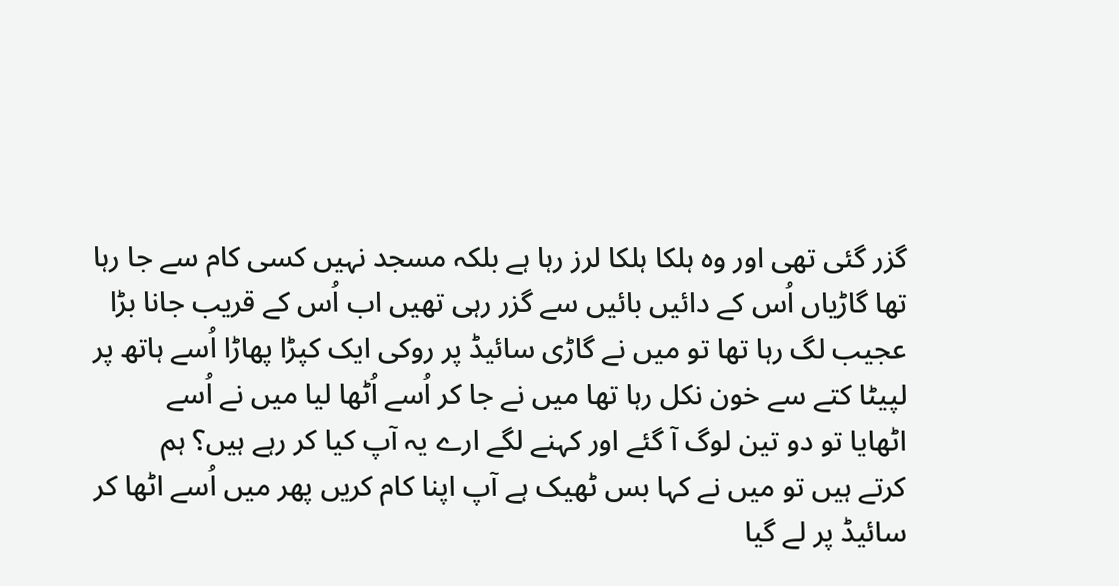گزر گئی تھی اور وہ ہلکا ہلکا لرز رہا ہے بلکہ مسجد نہیں کسی کام سے جا رہا
تھا گاڑیاں اُس کے دائیں بائیں سے گزر رہی تھیں اب اُس کے قریب جانا بڑا
عجیب لگ رہا تھا تو میں نے گاڑی سائیڈ پر روکی ایک کپڑا پھاڑا اُسے ہاتھ پر
لپیٹا کتے سے خون نکل رہا تھا میں نے جا کر اُسے اُٹھا لیا میں نے اُسے
اٹھایا تو دو تین لوگ آ گئے اور کہنے لگے ارے یہ آپ کیا کر رہے ہیں؟ ہم
کرتے ہیں تو میں نے کہا بس ٹھیک ہے آپ اپنا کام کریں پھر میں اُسے اٹھا کر
سائیڈ پر لے گیا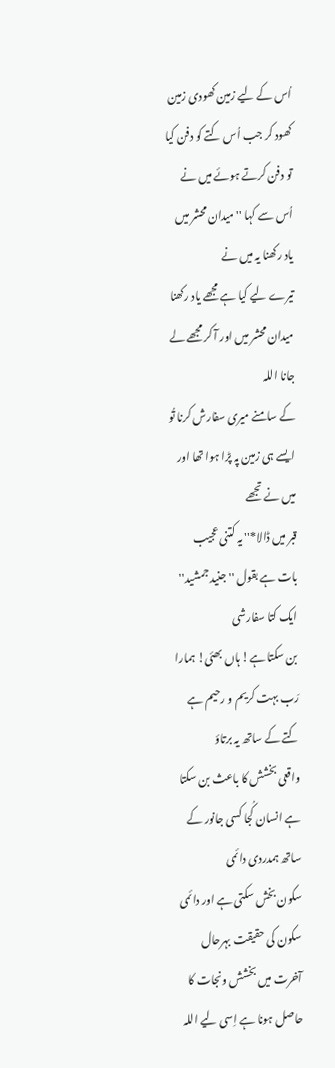اُس کے لیے زمین کھودی زمین کھود کر جب اُس کتے کو دفن کیا
تو دفن کرتے ہوئے میں نے اُس سے کہا ''میدان محشر میں یاد رکھنا یہ میں نے
تیرے لیے کیا ہے مجھے یاد رکھنا میدان محشر میں اور آ کر مجھے لے جانا اللہ
کے سامنے میری سفارش کرنا تُو ایسے ہی زمین پہ پڑا ہوا تھا اور میں نے تجھے
قبر میں ڈالا*'' یہ کتنی عجیب بات ہے بقول ''جنید جمشید'' ایک کتا سفارشی
بن سکتا ہے! ہاں بھئی! ہمارا رَب بہت کریم و رحیم ہے کتے کے ساتھ یہ برتاؤ
واقعی بخشش کا باعث بن سکتا ہے انسان کُجا کسی جانور کے ساتھ ہمدردی دائمی
سکون بخش سکتی ہے اور دائمی سکون کی حقیقت بہرحال آخرت میں بخشش ونجات کا
حاصل ہونا ہے اِسی لیے اللہ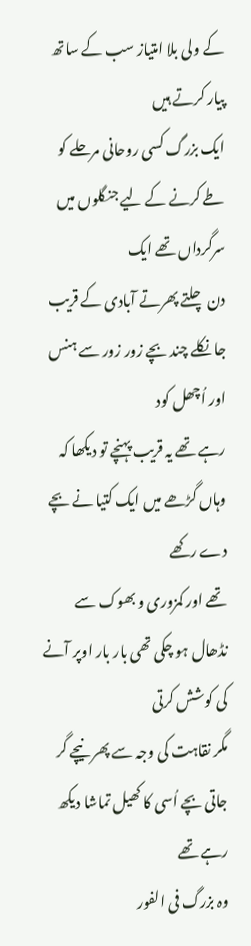کے ولی بلا امتیاز سب کے ساتھ پیار کرتے ہیں
ایک بزرگ کسی روحانی مرحلے کو طے کرنے کے لیے جنگلوں میں سرگرداں تھے ایک
دن چلتے پھرتے آبادی کے قریب جا نکلے چند بچے زور زور سے ہنس اور اُچھل کود
رہے تھے یہ قریب پہنچے تو دیکھا کہ وہاں گڑھے میں ایک کتیا نے بچے دے رکھے
تھے اور کمزوری و بھوک سے نڈھال ہو چکی تھی بار بار اوپر آنے کی کوشش کرتی
مگر نقاہت کی وجہ سے پھر نیچے گر جاتی بچے اُسی کا کھیل تماشا دیکھ رہے تھے
وہ بزرگ فی الفور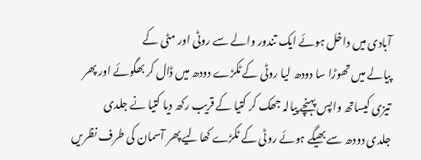آبادی میں داخل ہوئے ایک تندور والے سے روٹی اور مٹی کے
پیالے میں تھوڑا سا دودھ لیا روٹی کے ٹکڑے دودھ میں ڈال کر بھگوئے اور پھر
تیزی کیساتھ واپس پہنچے پیالہ جھک کر کتیا کے قریب رکھ دیا کتیا نے جلدی
جلدی دودھ سے بھیگے ہوئے روٹی کے ٹکڑے کھالیے پھر آسمان کی طرف نظریں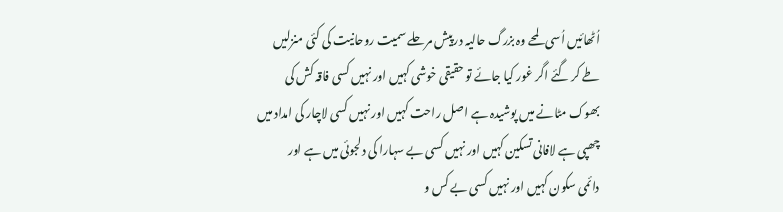اُٹھائیں اُسی لمحے وہ بزرگ حالیہ درپیش مرحلے سمیت روحانیت کی کئی منزلیں
طے کر گئے اگر غور کیا جائے تو حقیقی خوشی کہیں اور نہیں کسی فاقہ کش کی
بھوک مٹانے میں پوشیدہ ہے اصل راحت کہیں اور نہیں کسی لاچار کی امداد میں
چھپی ہے لافانی تسکین کہیں اور نہیں کسی بے سہارا کی دلجوئی میں ہے اور
دائمی سکون کہیں اور نہیں کسی بے کس و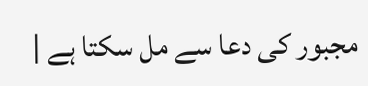مجبور کی دعا سے مل سکتا ہے |